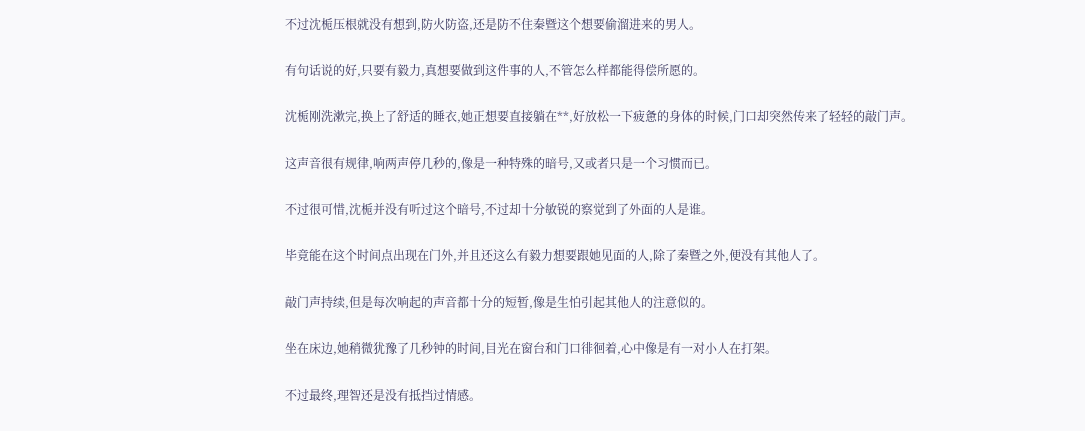不过沈栀压根就没有想到,防火防盗,还是防不住秦暨这个想要偷溜进来的男人。

有句话说的好,只要有毅力,真想要做到这件事的人,不管怎么样都能得偿所愿的。

沈栀刚洗漱完,换上了舒适的睡衣,她正想要直接躺在**,好放松一下疲惫的身体的时候,门口却突然传来了轻轻的敲门声。

这声音很有规律,响两声停几秒的,像是一种特殊的暗号,又或者只是一个习惯而已。

不过很可惜,沈栀并没有听过这个暗号,不过却十分敏锐的察觉到了外面的人是谁。

毕竟能在这个时间点出现在门外,并且还这么有毅力想要跟她见面的人,除了秦暨之外,便没有其他人了。

敲门声持续,但是每次响起的声音都十分的短暂,像是生怕引起其他人的注意似的。

坐在床边,她稍微犹豫了几秒钟的时间,目光在窗台和门口徘徊着,心中像是有一对小人在打架。

不过最终,理智还是没有抵挡过情感。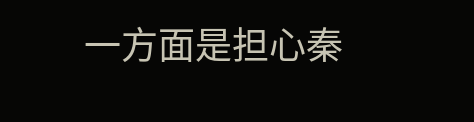一方面是担心秦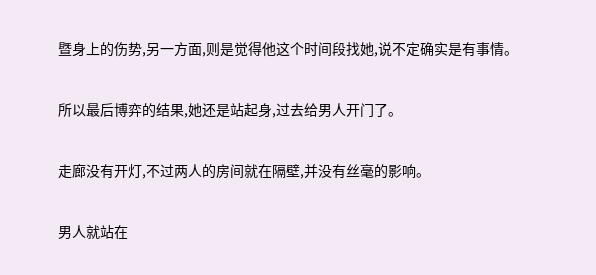暨身上的伤势,另一方面,则是觉得他这个时间段找她,说不定确实是有事情。

所以最后博弈的结果,她还是站起身,过去给男人开门了。

走廊没有开灯,不过两人的房间就在隔壁,并没有丝毫的影响。

男人就站在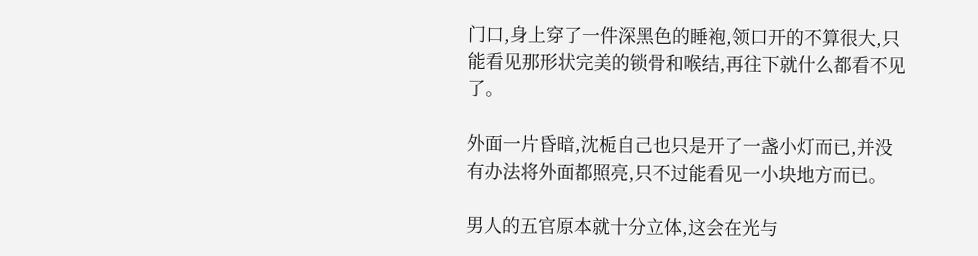门口,身上穿了一件深黑色的睡袍,领口开的不算很大,只能看见那形状完美的锁骨和喉结,再往下就什么都看不见了。

外面一片昏暗,沈栀自己也只是开了一盏小灯而已,并没有办法将外面都照亮,只不过能看见一小块地方而已。

男人的五官原本就十分立体,这会在光与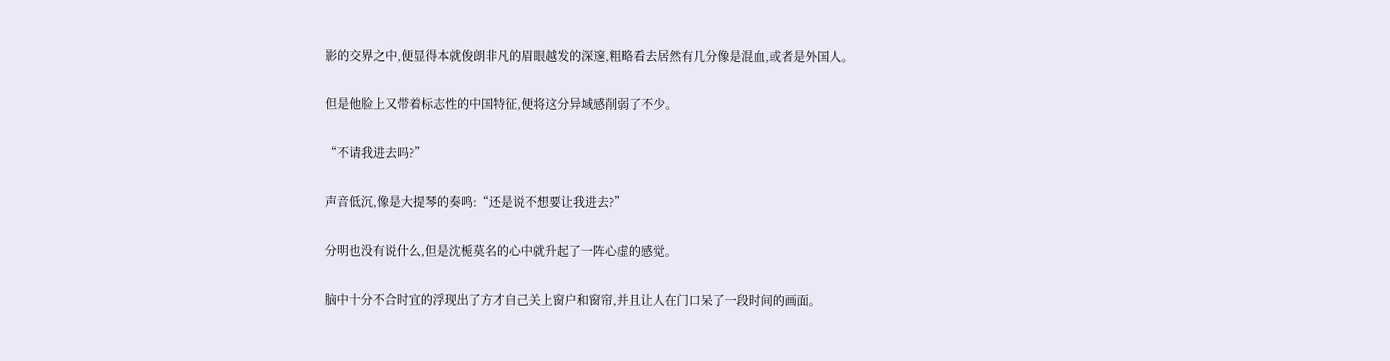影的交界之中,便显得本就俊朗非凡的眉眼越发的深邃,粗略看去居然有几分像是混血,或者是外国人。

但是他脸上又带着标志性的中国特征,便将这分异域感削弱了不少。

“不请我进去吗?”

声音低沉,像是大提琴的奏鸣:“还是说不想要让我进去?”

分明也没有说什么,但是沈栀莫名的心中就升起了一阵心虚的感觉。

脑中十分不合时宜的浮现出了方才自己关上窗户和窗帘,并且让人在门口呆了一段时间的画面。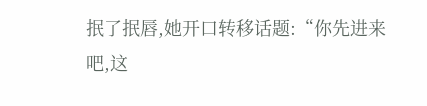抿了抿唇,她开口转移话题:“你先进来吧,这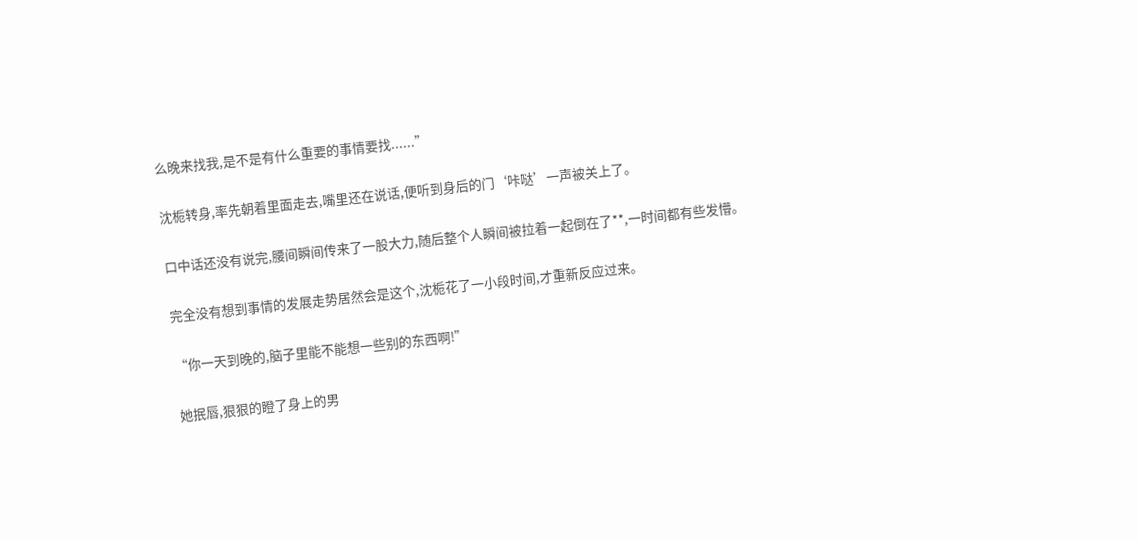么晚来找我,是不是有什么重要的事情要找......”

沈栀转身,率先朝着里面走去,嘴里还在说话,便听到身后的门‘咔哒’一声被关上了。

口中话还没有说完,腰间瞬间传来了一股大力,随后整个人瞬间被拉着一起倒在了**,一时间都有些发懵。

完全没有想到事情的发展走势居然会是这个,沈栀花了一小段时间,才重新反应过来。

“你一天到晚的,脑子里能不能想一些别的东西啊!”

她抿唇,狠狠的瞪了身上的男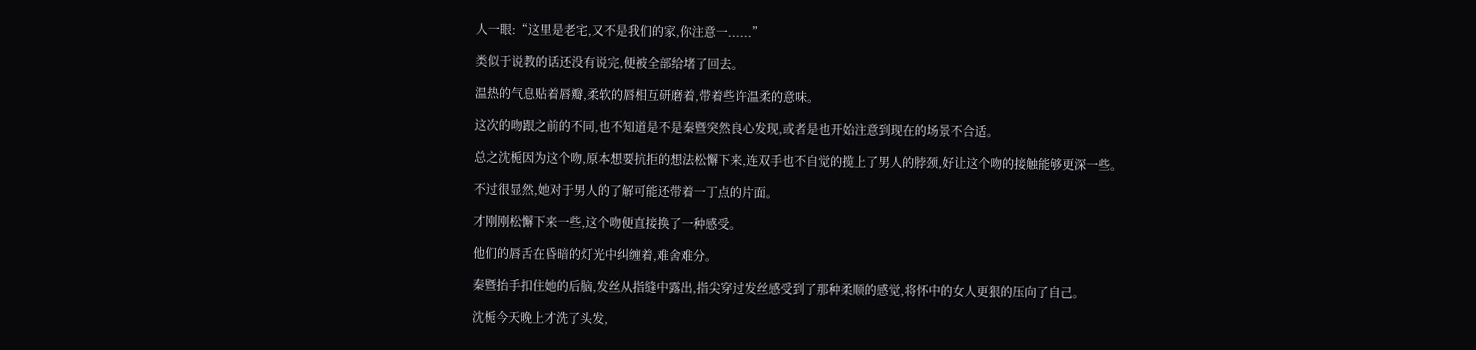人一眼:“这里是老宅,又不是我们的家,你注意一......”

类似于说教的话还没有说完,便被全部给堵了回去。

温热的气息贴着唇瓣,柔软的唇相互研磨着,带着些许温柔的意味。

这次的吻跟之前的不同,也不知道是不是秦暨突然良心发现,或者是也开始注意到现在的场景不合适。

总之沈栀因为这个吻,原本想要抗拒的想法松懈下来,连双手也不自觉的揽上了男人的脖颈,好让这个吻的接触能够更深一些。

不过很显然,她对于男人的了解可能还带着一丁点的片面。

才刚刚松懈下来一些,这个吻便直接换了一种感受。

他们的唇舌在昏暗的灯光中纠缠着,难舍难分。

秦暨抬手扣住她的后脑,发丝从指缝中露出,指尖穿过发丝感受到了那种柔顺的感觉,将怀中的女人更狠的压向了自己。

沈栀今天晚上才洗了头发,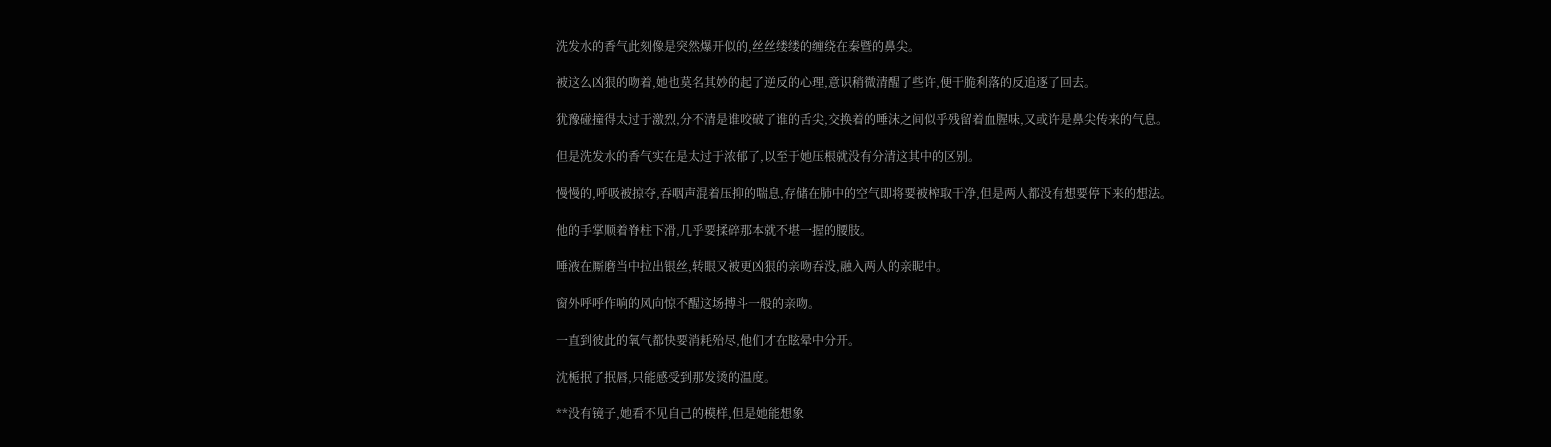洗发水的香气此刻像是突然爆开似的,丝丝缕缕的缠绕在秦暨的鼻尖。

被这么凶狠的吻着,她也莫名其妙的起了逆反的心理,意识稍微清醒了些许,便干脆利落的反追逐了回去。

犹豫碰撞得太过于激烈,分不清是谁咬破了谁的舌尖,交换着的唾沫之间似乎残留着血腥味,又或许是鼻尖传来的气息。

但是洗发水的香气实在是太过于浓郁了,以至于她压根就没有分清这其中的区别。

慢慢的,呼吸被掠夺,吞咽声混着压抑的喘息,存储在肺中的空气即将要被榨取干净,但是两人都没有想要停下来的想法。

他的手掌顺着脊柱下滑,几乎要揉碎那本就不堪一握的腰肢。

唾液在厮磨当中拉出银丝,转眼又被更凶狠的亲吻吞没,融入两人的亲昵中。

窗外呼呼作响的风向惊不醒这场搏斗一般的亲吻。

一直到彼此的氧气都快要消耗殆尽,他们才在眩晕中分开。

沈栀抿了抿唇,只能感受到那发烫的温度。

**没有镜子,她看不见自己的模样,但是她能想象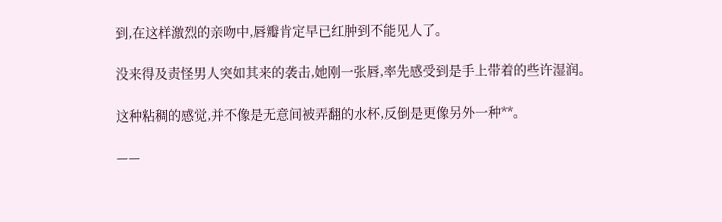到,在这样激烈的亲吻中,唇瓣肯定早已红肿到不能见人了。

没来得及责怪男人突如其来的袭击,她刚一张唇,率先感受到是手上带着的些许湿润。

这种粘稠的感觉,并不像是无意间被弄翻的水杯,反倒是更像另外一种**。

——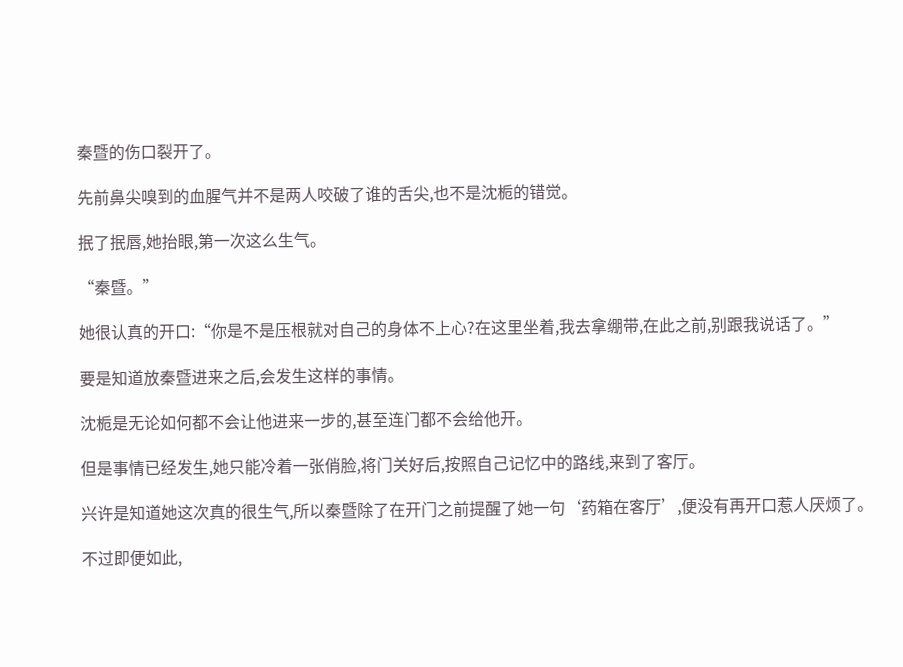秦暨的伤口裂开了。

先前鼻尖嗅到的血腥气并不是两人咬破了谁的舌尖,也不是沈栀的错觉。

抿了抿唇,她抬眼,第一次这么生气。

“秦暨。”

她很认真的开口:“你是不是压根就对自己的身体不上心?在这里坐着,我去拿绷带,在此之前,别跟我说话了。”

要是知道放秦暨进来之后,会发生这样的事情。

沈栀是无论如何都不会让他进来一步的,甚至连门都不会给他开。

但是事情已经发生,她只能冷着一张俏脸,将门关好后,按照自己记忆中的路线,来到了客厅。

兴许是知道她这次真的很生气,所以秦暨除了在开门之前提醒了她一句‘药箱在客厅’,便没有再开口惹人厌烦了。

不过即便如此,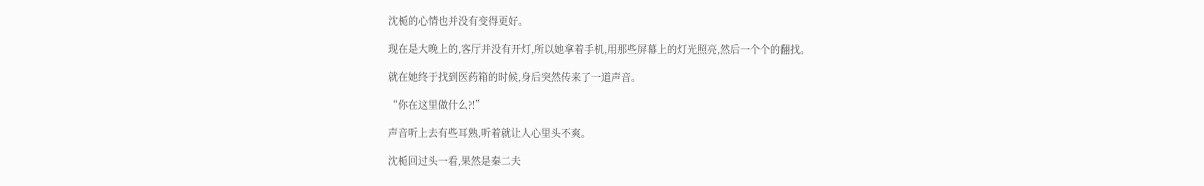沈栀的心情也并没有变得更好。

现在是大晚上的,客厅并没有开灯,所以她拿着手机,用那些屏幕上的灯光照亮,然后一个个的翻找。

就在她终于找到医药箱的时候,身后突然传来了一道声音。

“你在这里做什么?!”

声音听上去有些耳熟,听着就让人心里头不爽。

沈栀回过头一看,果然是秦二夫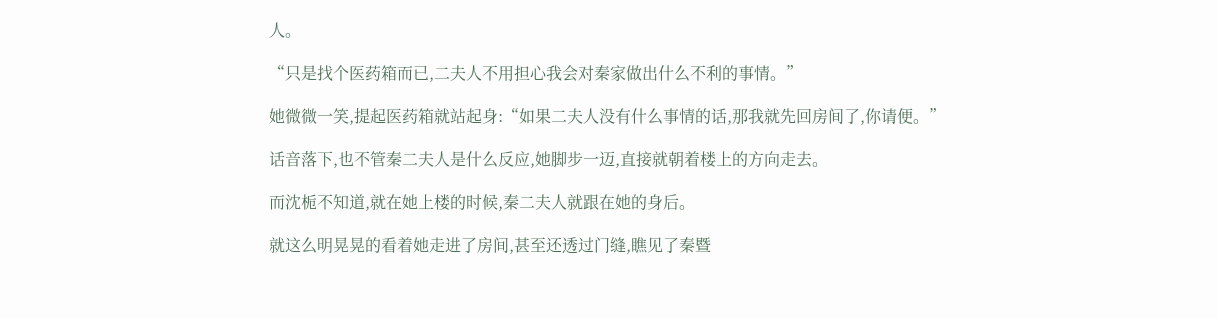人。

“只是找个医药箱而已,二夫人不用担心我会对秦家做出什么不利的事情。”

她微微一笑,提起医药箱就站起身:“如果二夫人没有什么事情的话,那我就先回房间了,你请便。”

话音落下,也不管秦二夫人是什么反应,她脚步一迈,直接就朝着楼上的方向走去。

而沈栀不知道,就在她上楼的时候,秦二夫人就跟在她的身后。

就这么明晃晃的看着她走进了房间,甚至还透过门缝,瞧见了秦暨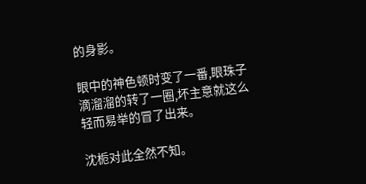的身影。

眼中的神色顿时变了一番,眼珠子滴溜溜的转了一圈,坏主意就这么轻而易举的冒了出来。

沈栀对此全然不知。